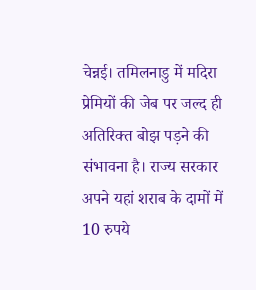चेन्नई। तमिलनाडु में मदिरा प्रेमियों की जेब पर जल्द ही अतिरिक्त बोझ पड़ने की संभावना है। राज्य सरकार अपने यहां शराब के दामों में 10 रुपये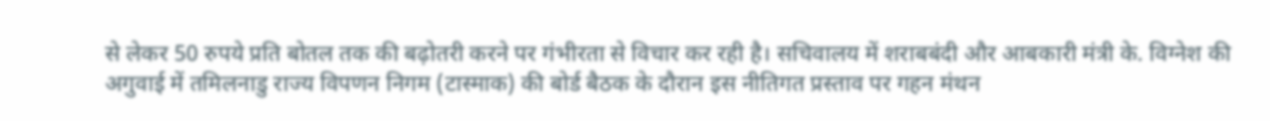से लेकर 50 रुपये प्रति बोतल तक की बढ़ोतरी करने पर गंभीरता से विचार कर रही है। सचिवालय में शराबबंदी और आबकारी मंत्री के. विग्नेश की अगुवाई में तमिलनाडु राज्य विपणन निगम (टास्माक) की बोर्ड बैठक के दौरान इस नीतिगत प्रस्ताव पर गहन मंथन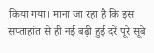किया गया। माना जा रहा है कि इस सप्ताहांत से ही नई बढ़ी हुई दरें पूरे सूबे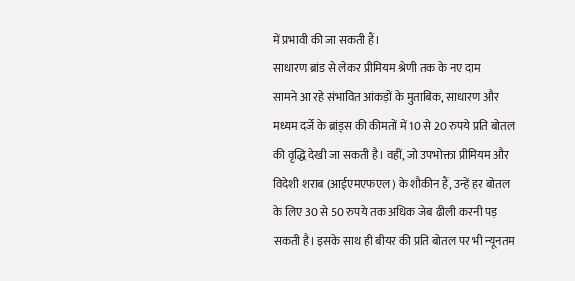में प्रभावी की जा सकती हैं।
साधारण ब्रांड से लेकर प्रीमियम श्रेणी तक के नए दाम
सामने आ रहे संभावित आंकड़ों के मुताबिक, साधारण और मध्यम दर्जे के ब्रांड्स की कीमतों में 10 से 20 रुपये प्रति बोतल की वृद्धि देखी जा सकती है। वहीं, जो उपभोक्ता प्रीमियम और विदेशी शराब (आईएमएफएल) के शौकीन हैं, उन्हें हर बोतल के लिए 30 से 50 रुपये तक अधिक जेब ढीली करनी पड़ सकती है। इसके साथ ही बीयर की प्रति बोतल पर भी न्यूनतम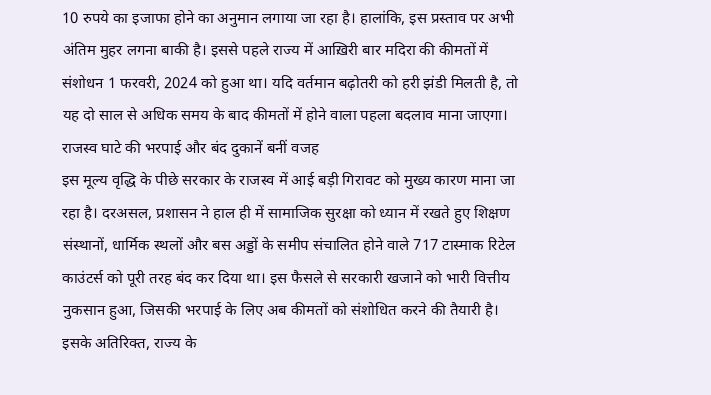10 रुपये का इजाफा होने का अनुमान लगाया जा रहा है। हालांकि, इस प्रस्ताव पर अभी अंतिम मुहर लगना बाकी है। इससे पहले राज्य में आख़िरी बार मदिरा की कीमतों में संशोधन 1 फरवरी, 2024 को हुआ था। यदि वर्तमान बढ़ोतरी को हरी झंडी मिलती है, तो यह दो साल से अधिक समय के बाद कीमतों में होने वाला पहला बदलाव माना जाएगा।
राजस्व घाटे की भरपाई और बंद दुकानें बनीं वजह
इस मूल्य वृद्धि के पीछे सरकार के राजस्व में आई बड़ी गिरावट को मुख्य कारण माना जा रहा है। दरअसल, प्रशासन ने हाल ही में सामाजिक सुरक्षा को ध्यान में रखते हुए शिक्षण संस्थानों, धार्मिक स्थलों और बस अड्डों के समीप संचालित होने वाले 717 टास्माक रिटेल काउंटर्स को पूरी तरह बंद कर दिया था। इस फैसले से सरकारी खजाने को भारी वित्तीय नुकसान हुआ, जिसकी भरपाई के लिए अब कीमतों को संशोधित करने की तैयारी है। इसके अतिरिक्त, राज्य के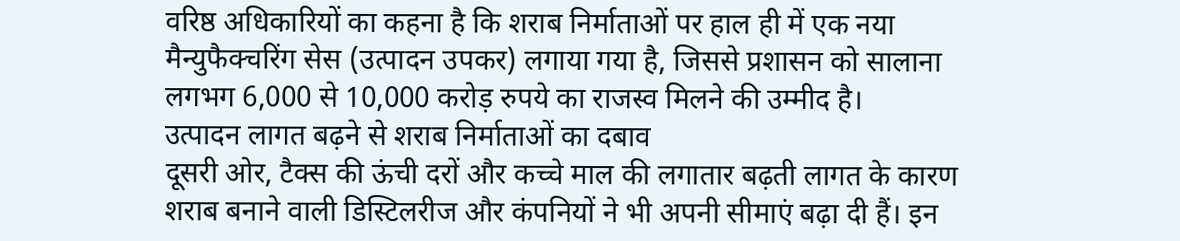वरिष्ठ अधिकारियों का कहना है कि शराब निर्माताओं पर हाल ही में एक नया मैन्युफैक्चरिंग सेस (उत्पादन उपकर) लगाया गया है, जिससे प्रशासन को सालाना लगभग 6,000 से 10,000 करोड़ रुपये का राजस्व मिलने की उम्मीद है।
उत्पादन लागत बढ़ने से शराब निर्माताओं का दबाव
दूसरी ओर, टैक्स की ऊंची दरों और कच्चे माल की लगातार बढ़ती लागत के कारण शराब बनाने वाली डिस्टिलरीज और कंपनियों ने भी अपनी सीमाएं बढ़ा दी हैं। इन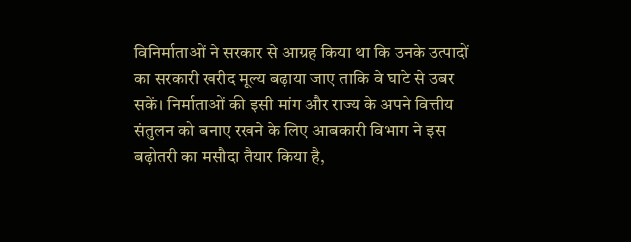विनिर्माताओं ने सरकार से आग्रह किया था कि उनके उत्पादों का सरकारी खरीद मूल्य बढ़ाया जाए ताकि वे घाटे से उबर सकें। निर्माताओं की इसी मांग और राज्य के अपने वित्तीय संतुलन को बनाए रखने के लिए आबकारी विभाग ने इस बढ़ोतरी का मसौदा तैयार किया है,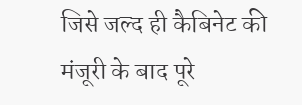जिसे जल्द ही कैबिनेट की मंजूरी के बाद पूरे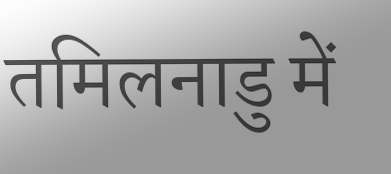तमिलनाडु में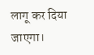लागू कर दिया जाएगा।